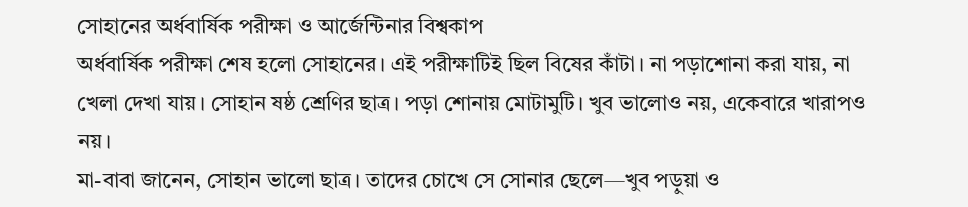সোহানের অর্ধবার্ষিক পরীক্ষা ও আর্জেন্টিনার বিশ্বকাপ
অর্ধবার্ষিক পরীক্ষা শেষ হলো সোহানের। এই পরীক্ষাটিই ছিল বিষের কাঁটা। না পড়াশোনা করা যায়, না খেলা দেখা যায়। সোহান ষষ্ঠ শ্রেণির ছাত্র। পড়া শোনায় মোটামুটি। খুব ভালোও নয়, একেবারে খারাপও নয়।
মা-বাবা জানেন, সোহান ভালো ছাত্র। তাদের চোখে সে সোনার ছেলে—খুব পড়ুয়া ও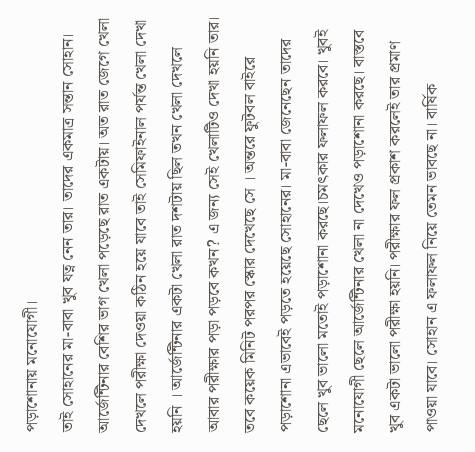পড়াশোনায় মনোযোগী।
তাই সোহানের মা-বাবা খুব যত্ন নেন তার। তাদের একমাত্র সন্তান সোহান।
আর্জেন্টিনার বেশির ভাগ খেলা পড়েছে রাত একটায়। অত রাত জেগে খেলা দেখলে পরীক্ষা দেওয়া কঠিন হয়ে যাবে তাই সেমিফাইনাল পর্যন্ত খেলা দেখা হয়নি । আর্জেন্টিনার একটা খেলা রাত দশটায় ছিল তখন খেলা দেখলে আবার পরীক্ষার পড়া পড়বে কখন? এ জন্য সেই খেলাটিও দেখা হয়নি তার। তবে কয়েক মিনিট পরপর স্কোর দেখেছে সে । অন্তরে ফুটবল বাইরে পড়াশোনা এভাবেই পড়তে হয়েছে সোহানের। মা-বাবা জেনেছেন তাদের ছেলে খুব ভালো মতোই পড়াশোনা করছে।চমৎকার ফলাফল করবে। খুবই মনোযোগী ছেলে আর্জেন্টিনার খেলা না দেখেও পড়াশোনা করছে। বাস্তবে খুব একটা ভালো পরীক্ষা হয়নি। পরীক্ষার ফল প্রকাশ করলেই তার প্রমাণ পাওয়া যাবে। সোহান এ ফলাফল নিয়ে তেমন ভাবছে না। বার্ষিক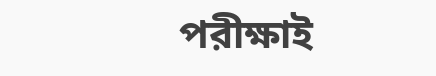পরীক্ষাই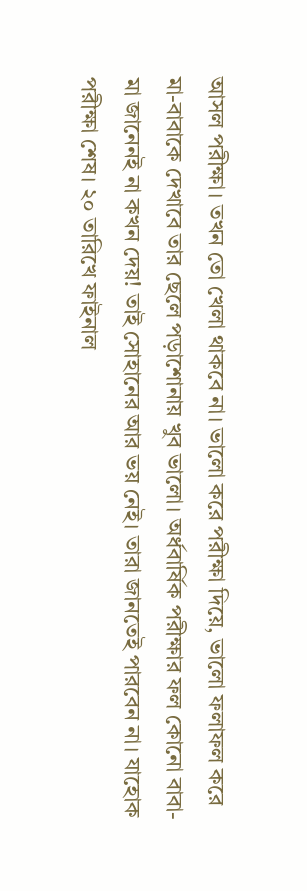আসল পরীক্ষা। তখন তো খেলা থাকবে না। ভালো করে পরীক্ষা দিয়ে, ভালো ফলাফল করে মা-বাবাকে দেখাবে তার ছেলে পড়াশোনায় খুব ভালো। অর্ধবার্ষিক পরীক্ষার ফল কোনো বাবা- মা জানেনই না কখন দেয়! তাই সোহানের আর ভয় নেই। তারা জানতেই পারবেন না। যাহোক পরীক্ষা শেষ। ২০ তারিখে ফাইনাল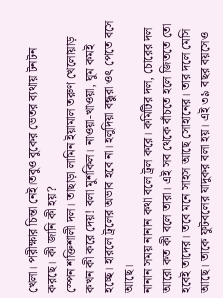খেলা। পরীক্ষার চিন্তা নেই।তবুও বুকের ভেতর ব্যথায় টনটন করছে। কী জানি কী হয়?
স্পেন শক্তিশালী দল। তাছাড়া লামিন ইয়ামাল তরুণ খেলোয়াড় কখন কী করে দেয়! বলা মুশকিল। নাওয়া-খাওয়া, ঘুম কমই হচ্ছে। হারলে ট্রলের অভাব হবে না। হলুদিয়া বন্ধুরা ওৎ পেতে বসে আছে।
নানান সময় নানান কথা বলে ট্রল করে। কমিটির দল, চোরের দল আরো কত কী বলে তারা। এই সব থেকে বাঁচতে হলে জিততে তো হবেই তাদের। তবে মনে সাহস আছে সোহানের। তার দলে মেসি আছে। তাকে ফুটবলের যাদুকর বলা হয়। এই ৩৯ বছর বয়সেও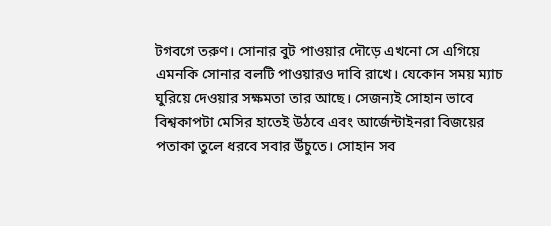টগবগে তরুণ। সোনার বুট পাওয়ার দৌড়ে এখনো সে এগিয়ে এমনকি সোনার বলটি পাওয়ারও দাবি রাখে। যেকোন সময় ম্যাচ ঘুরিয়ে দেওয়ার সক্ষমতা তার আছে। সেজন্যই সোহান ভাবে বিশ্বকাপটা মেসির হাতেই উঠবে এবং আর্জেন্টাইনরা বিজয়ের পতাকা তুলে ধরবে সবার উঁচুতে। সোহান সব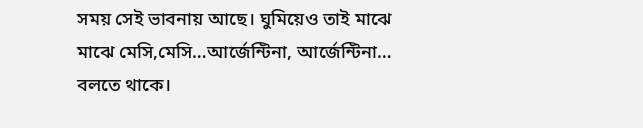সময় সেই ভাবনায় আছে। ঘুমিয়েও তাই মাঝে মাঝে মেসি,মেসি…আর্জেন্টিনা, আর্জেন্টিনা… বলতে থাকে।